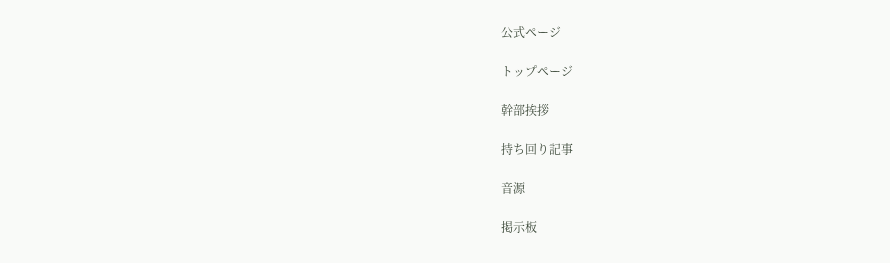公式ページ

トップページ

幹部挨拶

持ち回り記事

音源

掲示板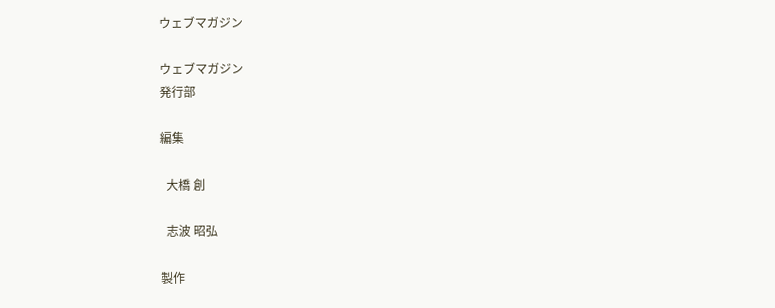ウェブマガジン

ウェブマガジン
発行部

編集

  大橋 創

  志波 昭弘

製作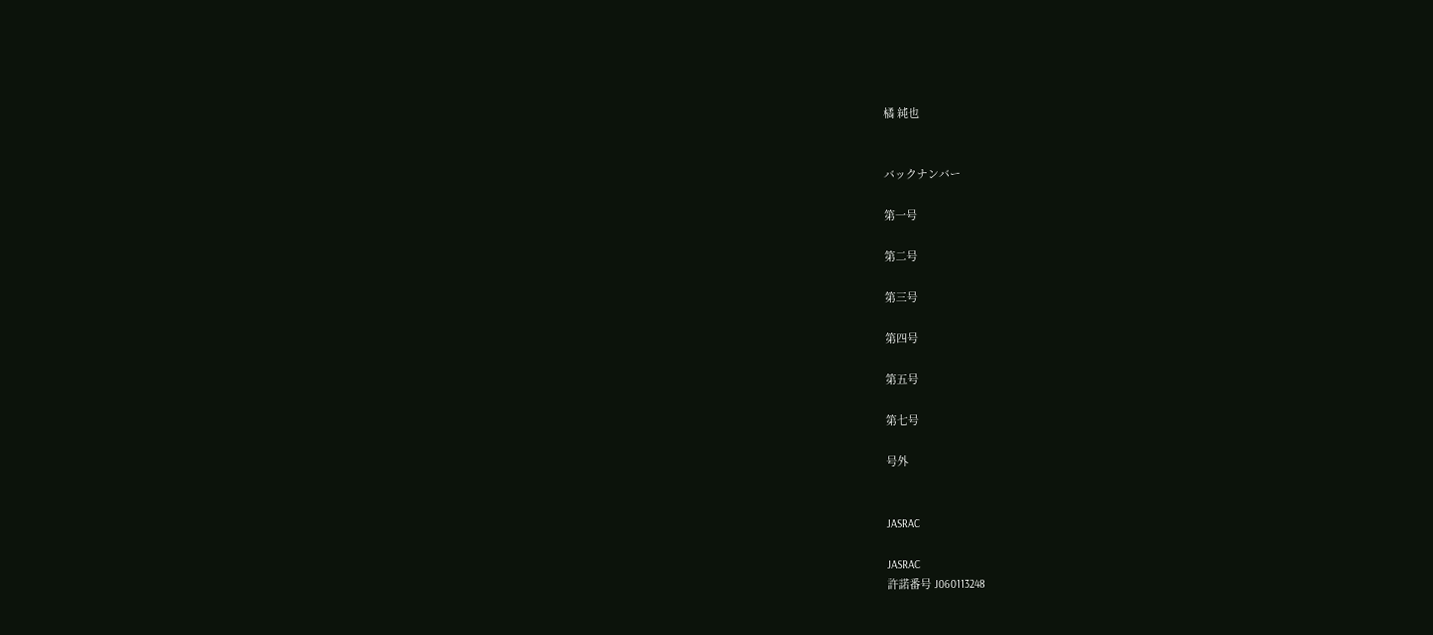橘 純也


バックナンバー

第一号

第二号

第三号

第四号

第五号

第七号

号外


JASRAC

JASRAC
許諾番号 J060113248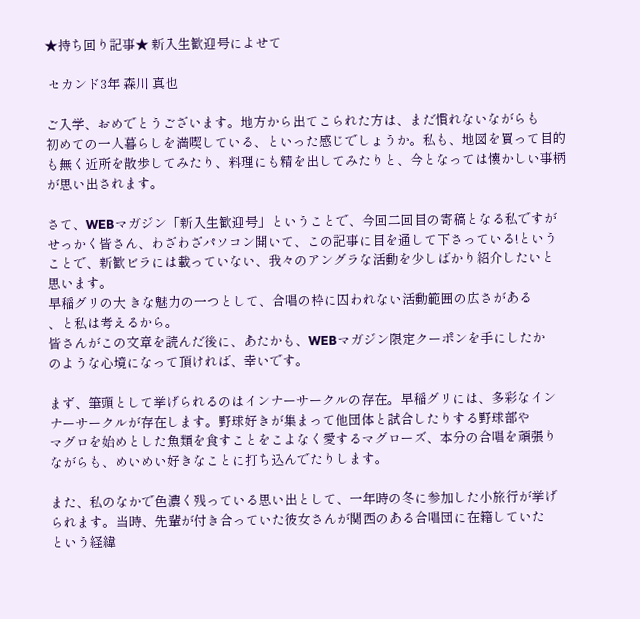★持ち回り記事★ 新入生歓迎号によせて

 セカンド3年 森川 真也

ご入学、おめでとうございます。地方から出てこられた方は、まだ慣れないながらも
初めての一人暮らしを満喫している、といった感じでしょうか。私も、地図を買って目的
も無く近所を散歩してみたり、料理にも精を出してみたりと、今となっては懐かしい事柄
が思い出されます。

さて、WEBマガジン「新入生歓迎号」ということで、今回二回目の寄稿となる私ですが
せっかく皆さん、わざわざパソコン開いて、この記事に目を通して下さっている!という
ことで、新歓ビラには載っていない、我々のアングラな活動を少しばかり紹介したいと
思います。
早稲グリの大 きな魅力の一つとして、合唱の枠に囚われない活動範囲の広さがある
、と私は考えるから。
皆さんがこの文章を読んだ後に、あたかも、WEBマガジン限定クーポンを手にしたか
のような心境になって頂ければ、幸いです。

まず、筆頭として挙げられるのはインナーサークルの存在。早稲グリには、多彩なイン
ナーサークルが存在します。野球好きが集まって他団体と試合したりする野球部や
マグロを始めとした魚類を食すことをこよなく愛するマグローズ、本分の合唱を頑張り
ながらも、めいめい好きなことに打ち込んでたりします。

また、私のなかで色濃く残っている思い出として、一年時の冬に参加した小旅行が挙げ
られます。当時、先輩が付き合っていた彼女さんが関西のある合唱団に在籍していた
という経緯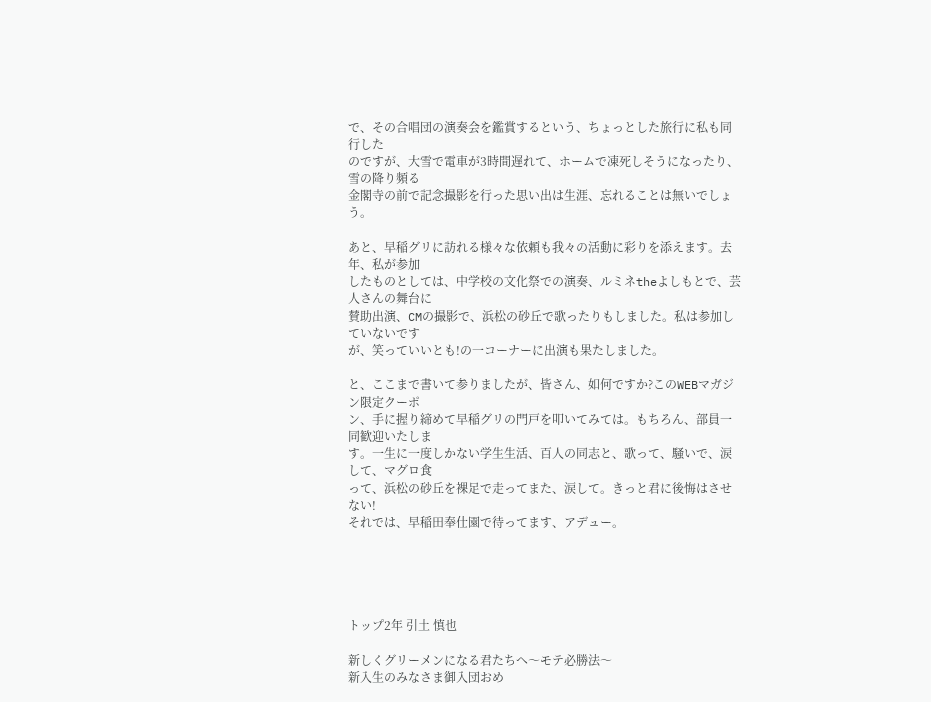で、その合唱団の演奏会を鑑賞するという、ちょっとした旅行に私も同行した
のですが、大雪で電車が3時間遅れて、ホームで凍死しそうになったり、雪の降り頻る
金閣寺の前で記念撮影を行った思い出は生涯、忘れることは無いでしょう。

あと、早稲グリに訪れる様々な依頼も我々の活動に彩りを添えます。去年、私が参加
したものとしては、中学校の文化祭での演奏、ルミネtheよしもとで、芸人さんの舞台に
賛助出演、CMの撮影で、浜松の砂丘で歌ったりもしました。私は参加していないです
が、笑っていいとも!の一コーナーに出演も果たしました。

と、ここまで書いて参りましたが、皆さん、如何ですか?このWEBマガジン限定クーポ
ン、手に握り締めて早稲グリの門戸を叩いてみては。もちろん、部員一同歓迎いたしま
す。一生に一度しかない学生生活、百人の同志と、歌って、騒いで、涙して、マグロ食
って、浜松の砂丘を裸足で走ってまた、涙して。きっと君に後悔はさせない!
それでは、早稲田奉仕園で待ってます、アデュー。





トップ2年 引土 慎也

新しくグリーメンになる君たちへ〜モテ必勝法〜
新入生のみなさま御入団おめ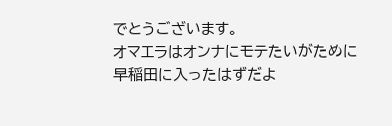でとうございます。
オマエラはオンナにモテたいがために早稲田に入ったはずだよ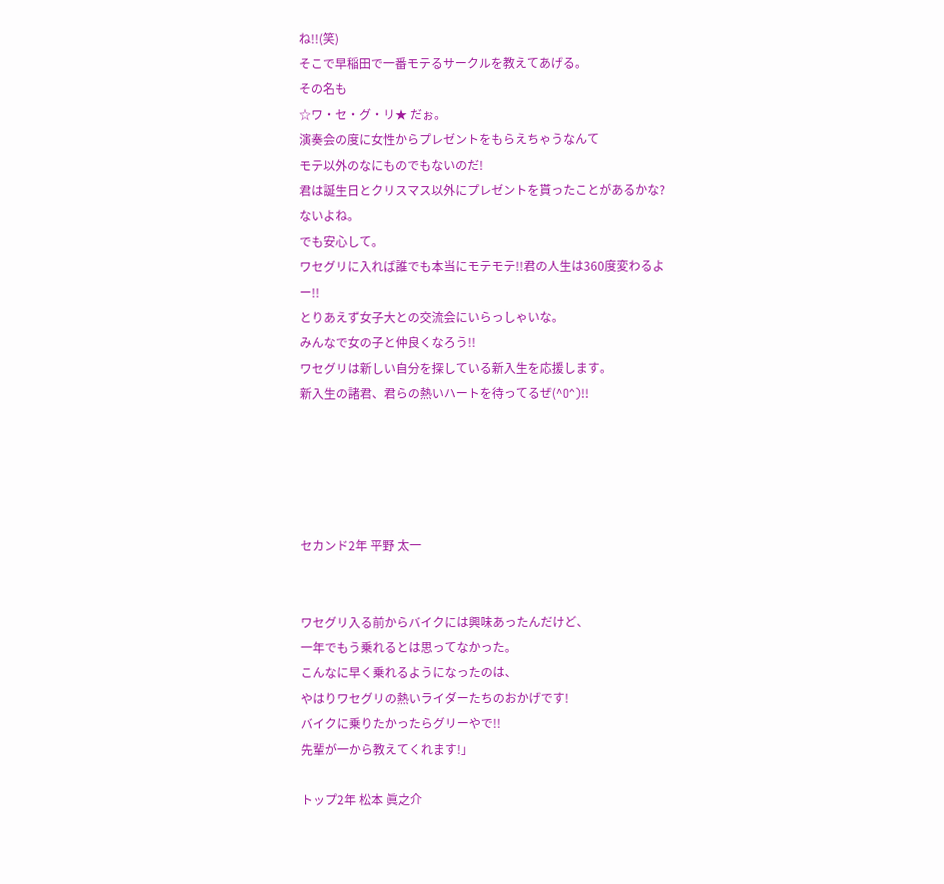ね!!(笑)
そこで早稲田で一番モテるサークルを教えてあげる。
その名も
☆ワ・セ・グ・リ★ だぉ。
演奏会の度に女性からプレゼントをもらえちゃうなんて
モテ以外のなにものでもないのだ!
君は誕生日とクリスマス以外にプレゼントを貰ったことがあるかな?
ないよね。
でも安心して。
ワセグリに入れば誰でも本当にモテモテ!!君の人生は360度変わるよー!!
とりあえず女子大との交流会にいらっしゃいな。
みんなで女の子と仲良くなろう!!
ワセグリは新しい自分を探している新入生を応援します。
新入生の諸君、君らの熱いハートを待ってるぜ(^O^)!!





セカンド2年 平野 太一


ワセグリ入る前からバイクには興味あったんだけど、
一年でもう乗れるとは思ってなかった。
こんなに早く乗れるようになったのは、
やはりワセグリの熱いライダーたちのおかげです!
バイクに乗りたかったらグリーやで!!
先輩が一から教えてくれます!」

トップ2年 松本 眞之介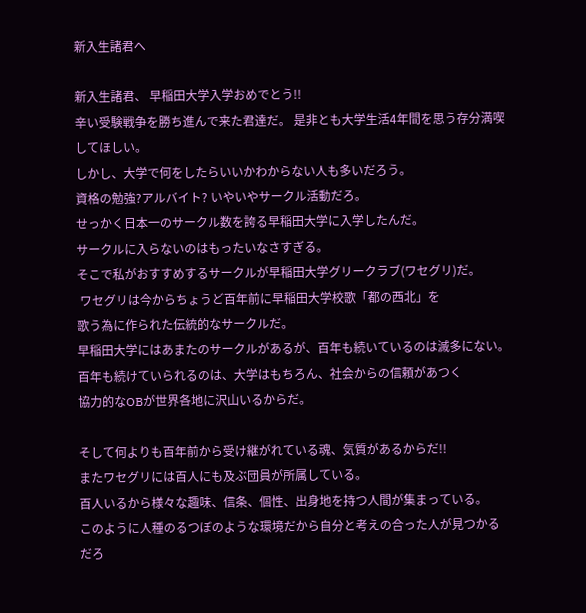新入生諸君へ

新入生諸君、 早稲田大学入学おめでとう!!
辛い受験戦争を勝ち進んで来た君達だ。 是非とも大学生活4年間を思う存分満喫
してほしい。
しかし、大学で何をしたらいいかわからない人も多いだろう。
資格の勉強?アルバイト? いやいやサークル活動だろ。
せっかく日本一のサークル数を誇る早稲田大学に入学したんだ。
サークルに入らないのはもったいなさすぎる。
そこで私がおすすめするサークルが早稲田大学グリークラブ(ワセグリ)だ。
 ワセグリは今からちょうど百年前に早稲田大学校歌「都の西北」を
歌う為に作られた伝統的なサークルだ。
早稲田大学にはあまたのサークルがあるが、百年も続いているのは滅多にない。
百年も続けていられるのは、大学はもちろん、社会からの信頼があつく
協力的なOBが世界各地に沢山いるからだ。

そして何よりも百年前から受け継がれている魂、気質があるからだ!!
またワセグリには百人にも及ぶ団員が所属している。
百人いるから様々な趣味、信条、個性、出身地を持つ人間が集まっている。
このように人種のるつぼのような環境だから自分と考えの合った人が見つかる
だろ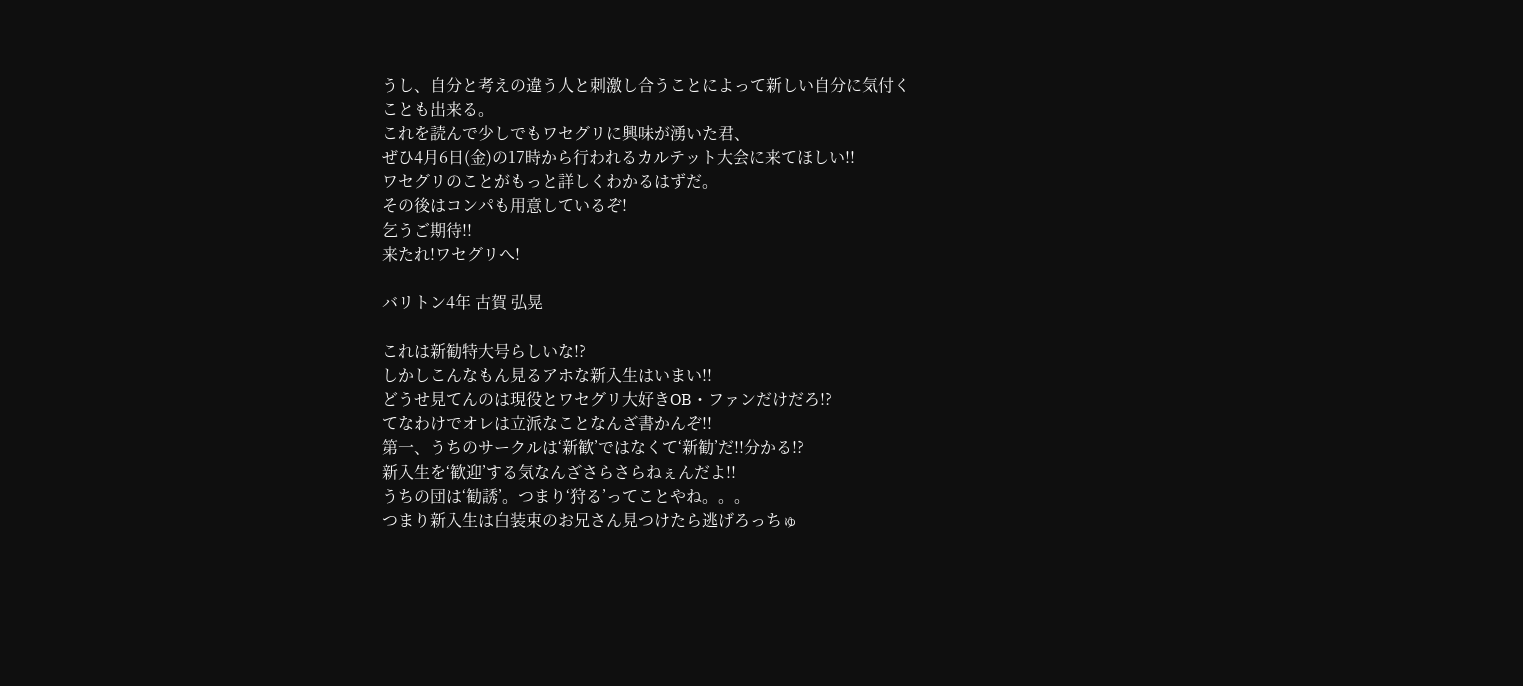うし、自分と考えの違う人と刺激し合うことによって新しい自分に気付く
ことも出来る。
これを読んで少しでもワセグリに興味が湧いた君、
ぜひ4月6日(金)の17時から行われるカルテット大会に来てほしい!!
ワセグリのことがもっと詳しくわかるはずだ。
その後はコンパも用意しているぞ!
乞うご期待!!
来たれ!ワセグリへ!

バリトン4年 古賀 弘晃

これは新勧特大号らしいな!?
しかしこんなもん見るアホな新入生はいまい!!
どうせ見てんのは現役とワセグリ大好きOB・ファンだけだろ!?
てなわけでオレは立派なことなんざ書かんぞ!!
第一、うちのサークルは‘新歓’ではなくて‘新勧’だ!!分かる!?
新入生を‘歓迎’する気なんざさらさらねぇんだよ!!
うちの団は‘勧誘’。つまり‘狩る’ってことやね。。。
つまり新入生は白装束のお兄さん見つけたら逃げろっちゅ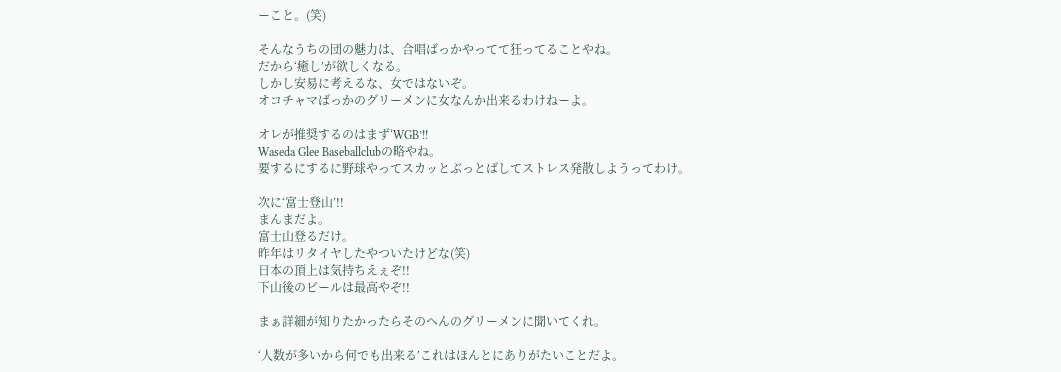ーこと。(笑)

そんなうちの団の魅力は、合唱ばっかやってて狂ってることやね。
だから‘癒し’が欲しくなる。
しかし安易に考えるな、女ではないぞ。
オコチャマばっかのグリーメンに女なんか出来るわけねーよ。

オレが推奨するのはまず‘WGB’!!
Waseda Glee Baseballclubの略やね。
要するにするに野球やってスカッとぶっとばしてストレス発散しようってわけ。

次に‘富士登山’!!
まんまだよ。
富士山登るだけ。
昨年はリタイヤしたやついたけどな(笑)
日本の頂上は気持ちえぇぞ!!
下山後のビールは最高やぞ!!

まぁ詳細が知りたかったらそのへんのグリーメンに聞いてくれ。

‘人数が多いから何でも出来る’これはほんとにありがたいことだよ。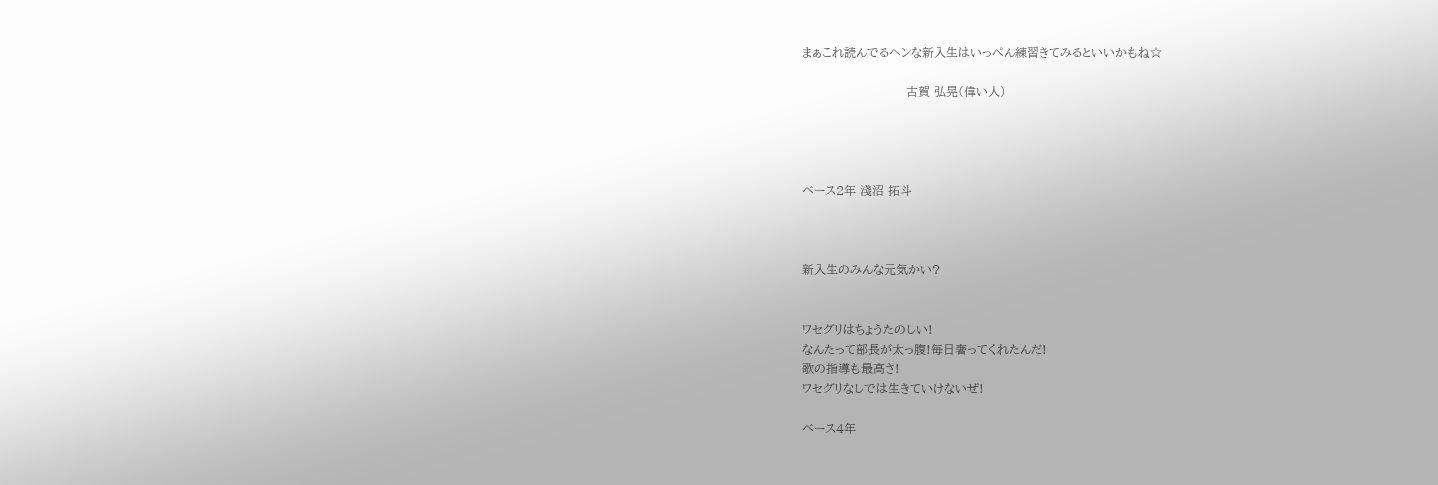まぁこれ読んでるヘンな新入生はいっぺん練習きてみるといいかもね☆

                          古賀 弘晃(偉い人)




ベース2年 淺沼 拓斗



新入生のみんな元気かい?


ワセグリはちょうたのしい!
なんたって部長が太っ腹!毎日奢ってくれたんだ!
歌の指導も最高さ!
ワセグリなしでは生きていけないぜ!

ベース4年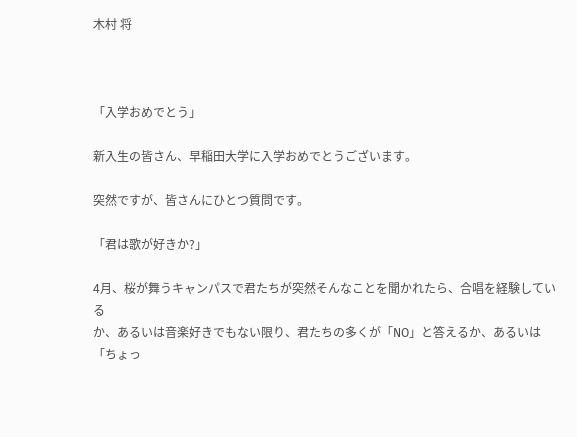木村 将



「入学おめでとう」

新入生の皆さん、早稲田大学に入学おめでとうございます。

突然ですが、皆さんにひとつ質問です。

「君は歌が好きか?」

4月、桜が舞うキャンパスで君たちが突然そんなことを聞かれたら、合唱を経験している
か、あるいは音楽好きでもない限り、君たちの多くが「NO」と答えるか、あるいは「ちょっ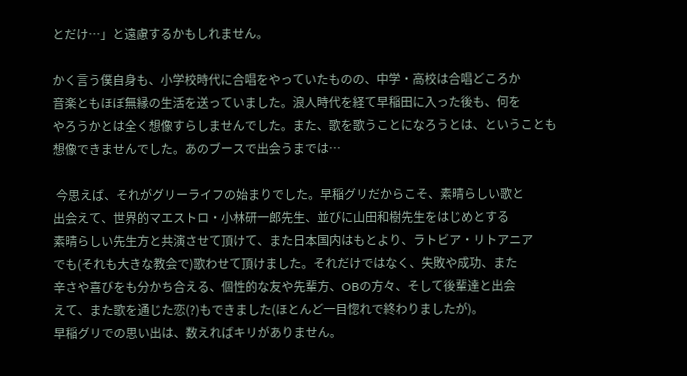とだけ…」と遠慮するかもしれません。

かく言う僕自身も、小学校時代に合唱をやっていたものの、中学・高校は合唱どころか
音楽ともほぼ無縁の生活を送っていました。浪人時代を経て早稲田に入った後も、何を
やろうかとは全く想像すらしませんでした。また、歌を歌うことになろうとは、ということも
想像できませんでした。あのブースで出会うまでは…

 今思えば、それがグリーライフの始まりでした。早稲グリだからこそ、素晴らしい歌と
出会えて、世界的マエストロ・小林研一郎先生、並びに山田和樹先生をはじめとする
素晴らしい先生方と共演させて頂けて、また日本国内はもとより、ラトビア・リトアニア
でも(それも大きな教会で)歌わせて頂けました。それだけではなく、失敗や成功、また
辛さや喜びをも分かち合える、個性的な友や先輩方、OBの方々、そして後輩達と出会
えて、また歌を通じた恋(?)もできました(ほとんど一目惚れで終わりましたが)。
早稲グリでの思い出は、数えればキリがありません。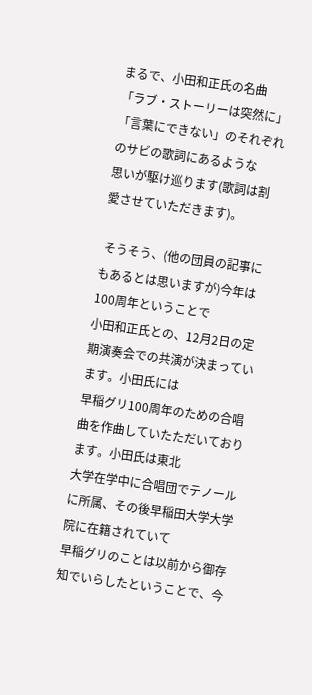まるで、小田和正氏の名曲
「ラブ・ストーリーは突然に」「言葉にできない」のそれぞれのサビの歌詞にあるような
思いが駆け巡ります(歌詞は割愛させていただきます)。

 そうそう、(他の団員の記事にもあるとは思いますが)今年は100周年ということで
小田和正氏との、12月2日の定期演奏会での共演が決まっています。小田氏には
早稲グリ100周年のための合唱曲を作曲していたただいております。小田氏は東北
大学在学中に合唱団でテノールに所属、その後早稲田大学大学院に在籍されていて
早稲グリのことは以前から御存知でいらしたということで、今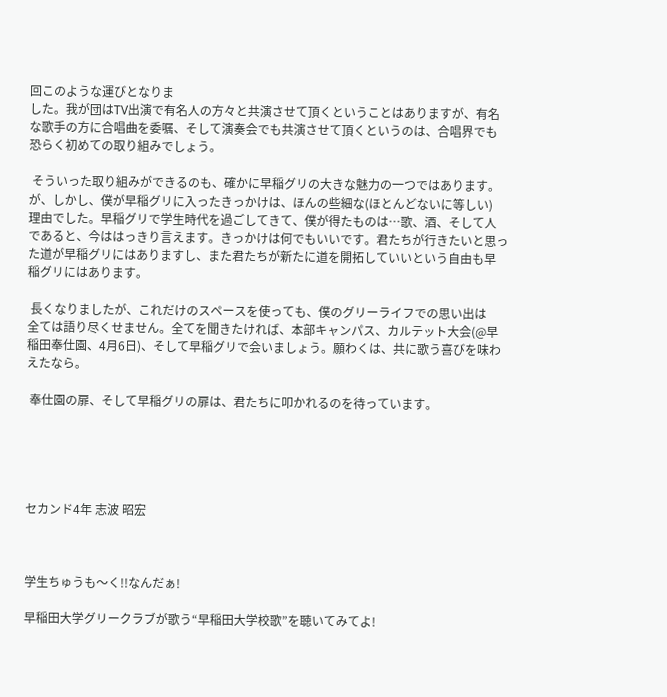回このような運びとなりま
した。我が団はTV出演で有名人の方々と共演させて頂くということはありますが、有名
な歌手の方に合唱曲を委嘱、そして演奏会でも共演させて頂くというのは、合唱界でも
恐らく初めての取り組みでしょう。

 そういった取り組みができるのも、確かに早稲グリの大きな魅力の一つではあります。
が、しかし、僕が早稲グリに入ったきっかけは、ほんの些細な(ほとんどないに等しい)
理由でした。早稲グリで学生時代を過ごしてきて、僕が得たものは…歌、酒、そして人
であると、今ははっきり言えます。きっかけは何でもいいです。君たちが行きたいと思っ
た道が早稲グリにはありますし、また君たちが新たに道を開拓していいという自由も早
稲グリにはあります。

 長くなりましたが、これだけのスペースを使っても、僕のグリーライフでの思い出は
全ては語り尽くせません。全てを聞きたければ、本部キャンパス、カルテット大会(@早
稲田奉仕園、4月6日)、そして早稲グリで会いましょう。願わくは、共に歌う喜びを味わ
えたなら。

 奉仕園の扉、そして早稲グリの扉は、君たちに叩かれるのを待っています。





セカンド4年 志波 昭宏



学生ちゅうも〜く!!なんだぁ!

早稲田大学グリークラブが歌う“早稲田大学校歌”を聴いてみてよ!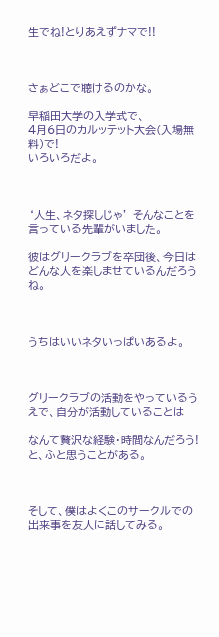生でね!とりあえずナマで!!



さぁどこで聴けるのかな。

早稲田大学の入学式で、
4月6日のカルッテット大会(入場無料)で!
いろいろだよ。



‘人生、ネタ探しじゃ’ そんなことを言っている先輩がいました。

彼はグリークラブを卒団後、今日はどんな人を楽しませているんだろうね。



うちはいいネタいっぱいあるよ。



グリークラブの活動をやっているうえで、自分が活動していることは

なんて贅沢な経験・時間なんだろう!と、ふと思うことがある。



そして、僕はよくこのサークルでの出来事を友人に話してみる。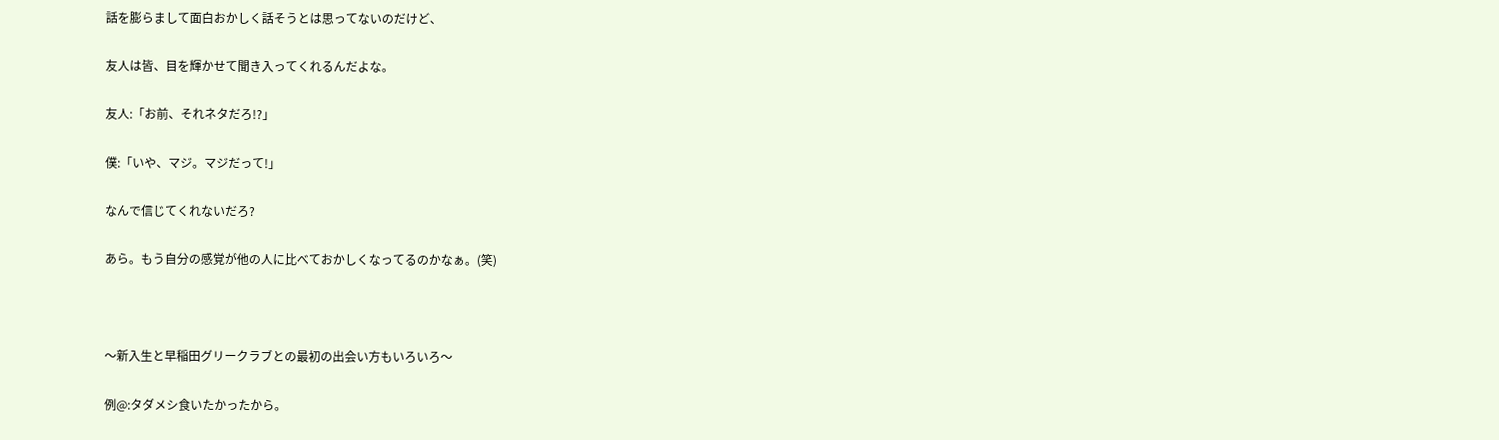話を膨らまして面白おかしく話そうとは思ってないのだけど、

友人は皆、目を輝かせて聞き入ってくれるんだよな。

友人:「お前、それネタだろ!?」

僕:「いや、マジ。マジだって!」

なんで信じてくれないだろ?

あら。もう自分の感覚が他の人に比べておかしくなってるのかなぁ。(笑)



〜新入生と早稲田グリークラブとの最初の出会い方もいろいろ〜

例@:タダメシ食いたかったから。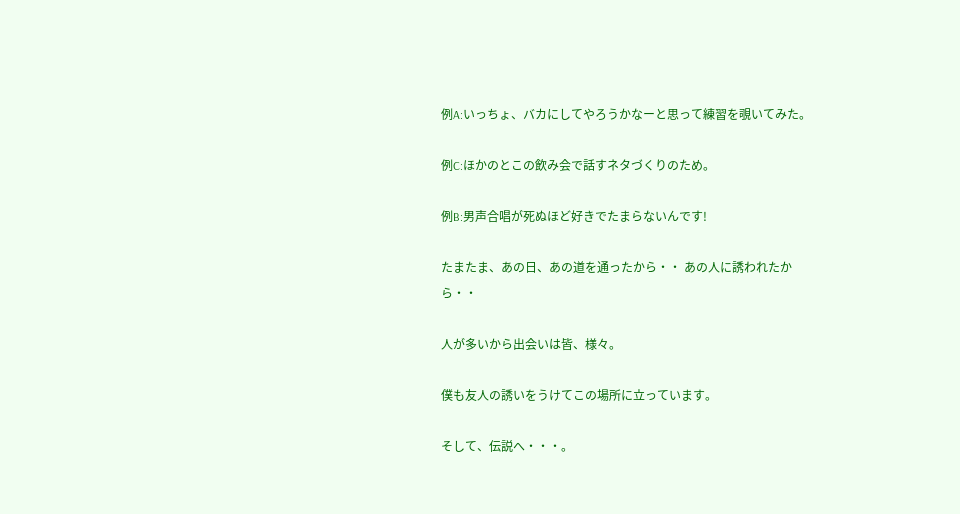例A:いっちょ、バカにしてやろうかなーと思って練習を覗いてみた。

例C:ほかのとこの飲み会で話すネタづくりのため。

例B:男声合唱が死ぬほど好きでたまらないんです!

たまたま、あの日、あの道を通ったから・・ あの人に誘われたから・・

人が多いから出会いは皆、様々。

僕も友人の誘いをうけてこの場所に立っています。

そして、伝説へ・・・。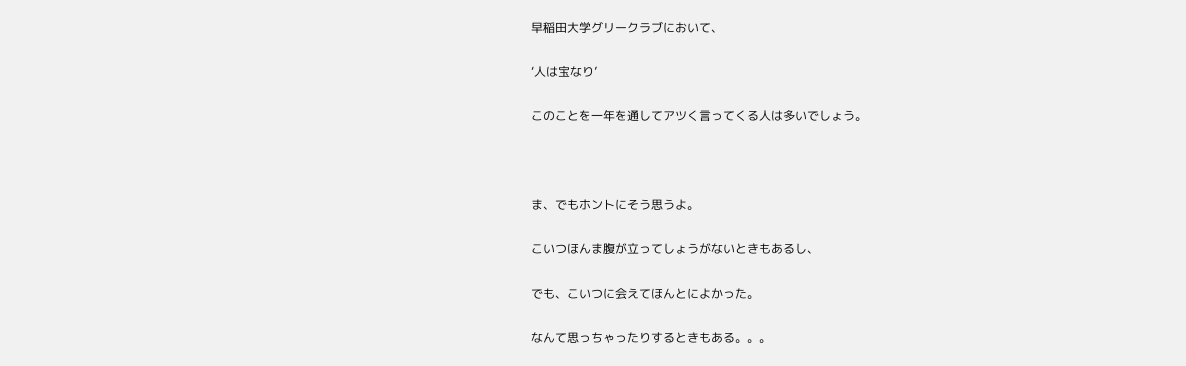早稲田大学グリークラブにおいて、

‘人は宝なり’

このことを一年を通してアツく言ってくる人は多いでしょう。



ま、でもホントにそう思うよ。

こいつほんま腹が立ってしょうがないときもあるし、

でも、こいつに会えてほんとによかった。

なんて思っちゃったりするときもある。。。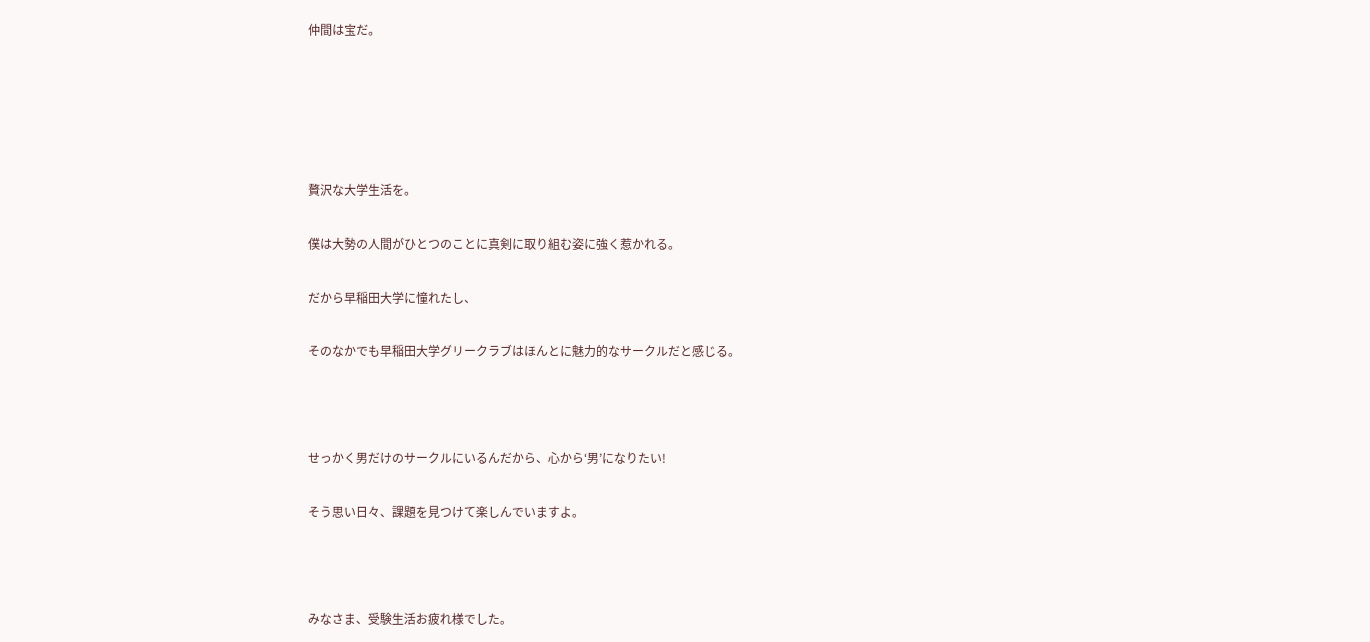仲間は宝だ。





贅沢な大学生活を。

僕は大勢の人間がひとつのことに真剣に取り組む姿に強く惹かれる。

だから早稲田大学に憧れたし、

そのなかでも早稲田大学グリークラブはほんとに魅力的なサークルだと感じる。



せっかく男だけのサークルにいるんだから、心から‘男’になりたい!

そう思い日々、課題を見つけて楽しんでいますよ。



みなさま、受験生活お疲れ様でした。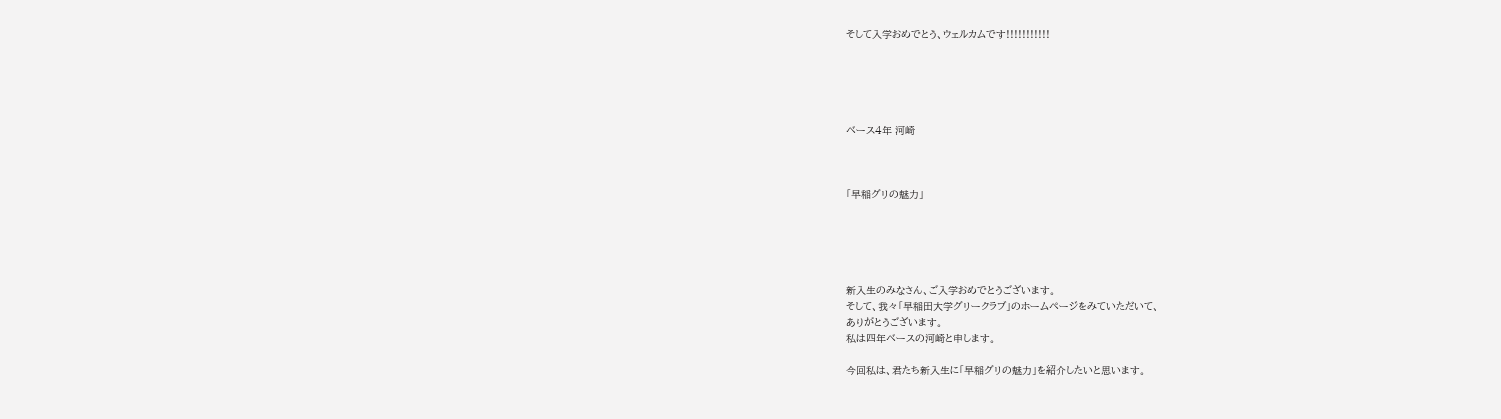そして入学おめでとう、ウェルカムです!!!!!!!!!!!





ベース4年 河崎



「早稲グリの魅力」





新入生のみなさん、ご入学おめでとうございます。
そして、我々「早稲田大学グリークラブ」のホームページをみていただいて、
ありがとうございます。
私は四年ベースの河崎と申します。

今回私は、君たち新入生に「早稲グリの魅力」を紹介したいと思います。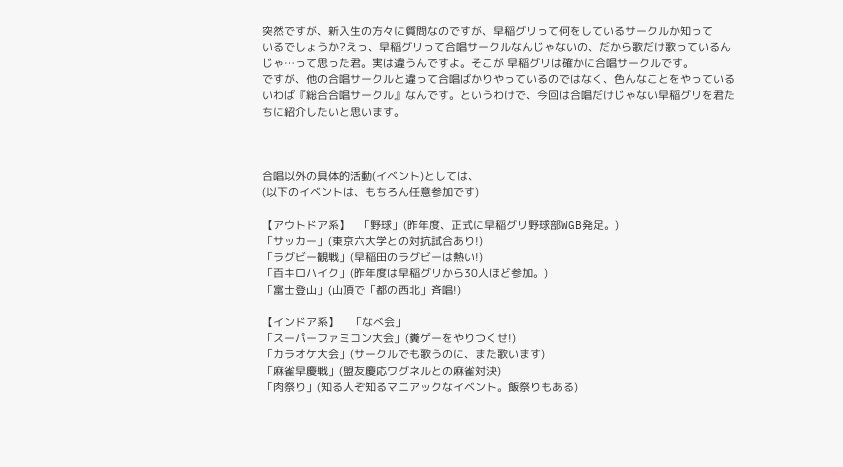突然ですが、新入生の方々に質問なのですが、早稲グリって何をしているサークルか知って
いるでしょうか?えっ、早稲グリって合唱サークルなんじゃないの、だから歌だけ歌っているん
じゃ…って思った君。実は違うんですよ。そこが 早稲グリは確かに合唱サークルです。
ですが、他の合唱サークルと違って合唱ばかりやっているのではなく、色んなことをやっている
いわば『総合合唱サークル』なんです。というわけで、今回は合唱だけじゃない早稲グリを君た
ちに紹介したいと思います。



合唱以外の具体的活動(イベント)としては、
(以下のイベントは、もちろん任意参加です)

【アウトドア系】   「野球」(昨年度、正式に早稲グリ野球部WGB発足。)
「サッカー」(東京六大学との対抗試合あり!)
「ラグビー観戦」(早稲田のラグビーは熱い!)
「百キロハイク」(昨年度は早稲グリから30人ほど参加。)
「富士登山」(山頂で「都の西北」斉唱!)

【インドア系】    「なべ会」
「スーパーファミコン大会」(糞ゲーをやりつくせ!)
「カラオケ大会」(サークルでも歌うのに、また歌います)
「麻雀早慶戦」(盟友慶応ワグネルとの麻雀対決)
「肉祭り」(知る人ぞ知るマニアックなイベント。飯祭りもある)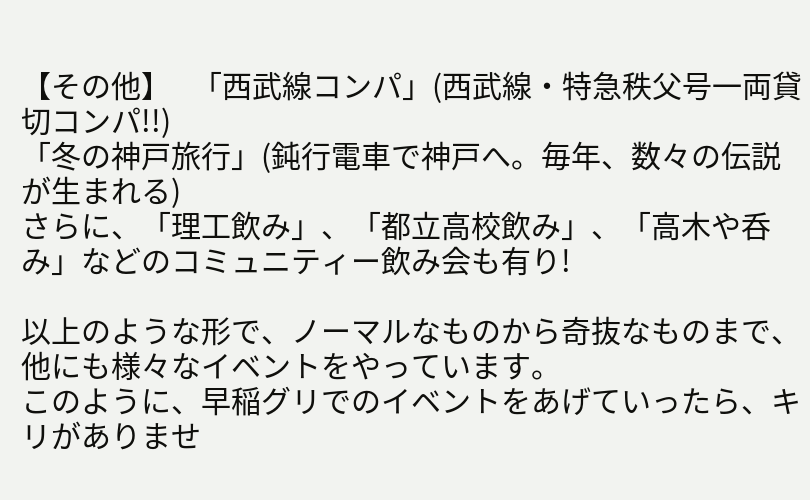【その他】   「西武線コンパ」(西武線・特急秩父号一両貸切コンパ!!)
「冬の神戸旅行」(鈍行電車で神戸へ。毎年、数々の伝説が生まれる)
さらに、「理工飲み」、「都立高校飲み」、「高木や呑み」などのコミュニティー飲み会も有り!

以上のような形で、ノーマルなものから奇抜なものまで、他にも様々なイベントをやっています。
このように、早稲グリでのイベントをあげていったら、キリがありませ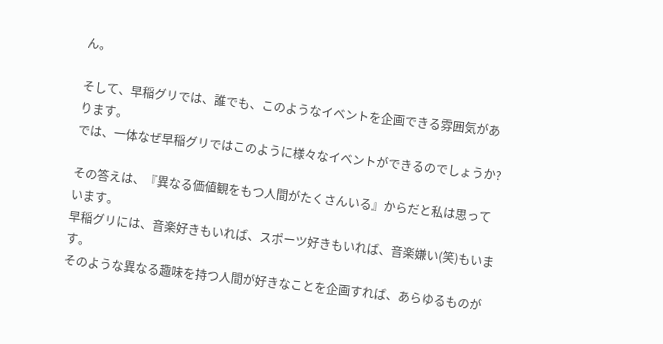ん。

そして、早稲グリでは、誰でも、このようなイベントを企画できる雰囲気があります。
では、一体なぜ早稲グリではこのように様々なイベントができるのでしょうか?

その答えは、『異なる価値観をもつ人間がたくさんいる』からだと私は思っています。
早稲グリには、音楽好きもいれば、スポーツ好きもいれば、音楽嫌い(笑)もいます。
そのような異なる趣味を持つ人間が好きなことを企画すれば、あらゆるものが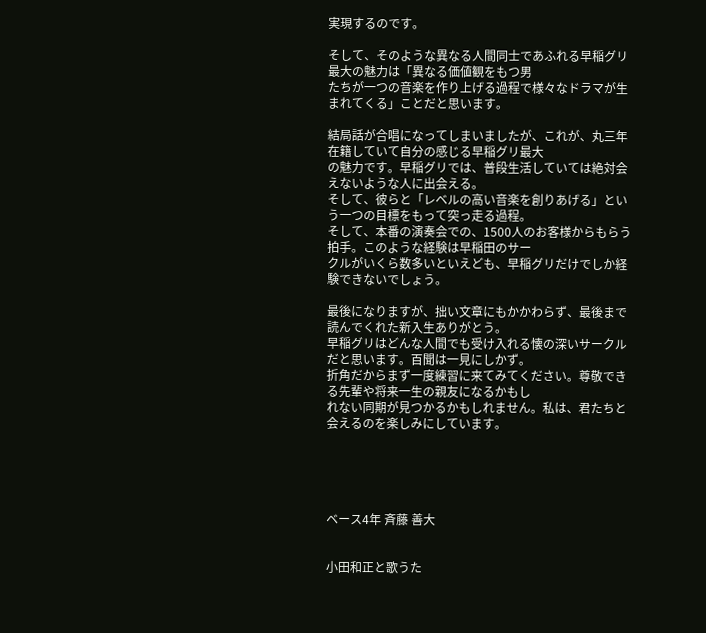実現するのです。

そして、そのような異なる人間同士であふれる早稲グリ最大の魅力は「異なる価値観をもつ男
たちが一つの音楽を作り上げる過程で様々なドラマが生まれてくる」ことだと思います。

結局話が合唱になってしまいましたが、これが、丸三年在籍していて自分の感じる早稲グリ最大
の魅力です。早稲グリでは、普段生活していては絶対会えないような人に出会える。
そして、彼らと「レベルの高い音楽を創りあげる」という一つの目標をもって突っ走る過程。
そして、本番の演奏会での、1500人のお客様からもらう拍手。このような経験は早稲田のサー
クルがいくら数多いといえども、早稲グリだけでしか経験できないでしょう。

最後になりますが、拙い文章にもかかわらず、最後まで読んでくれた新入生ありがとう。
早稲グリはどんな人間でも受け入れる懐の深いサークルだと思います。百聞は一見にしかず。
折角だからまず一度練習に来てみてください。尊敬できる先輩や将来一生の親友になるかもし
れない同期が見つかるかもしれません。私は、君たちと会えるのを楽しみにしています。





ベース4年 斉藤 善大


小田和正と歌うた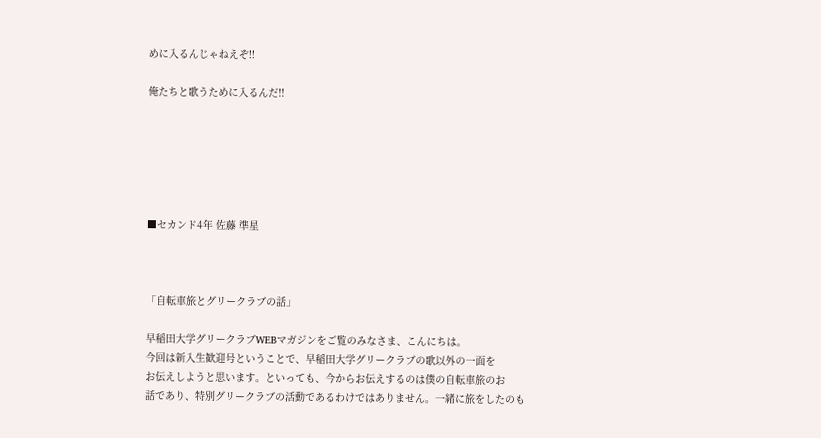めに入るんじゃねえぞ!!

俺たちと歌うために入るんだ!!






■セカンド4年 佐藤 準星



「自転車旅とグリークラブの話」

早稲田大学グリークラブWEBマガジンをご覧のみなさま、こんにちは。
今回は新入生歓迎号ということで、早稲田大学グリークラブの歌以外の一面を
お伝えしようと思います。といっても、今からお伝えするのは僕の自転車旅のお
話であり、特別グリークラブの活動であるわけではありません。一緒に旅をしたのも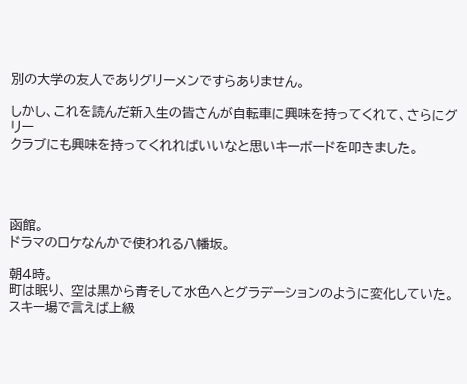別の大学の友人でありグリーメンですらありません。

しかし、これを読んだ新入生の皆さんが自転車に興味を持ってくれて、さらにグリー
クラブにも興味を持ってくれればいいなと思いキーボードを叩きました。




函館。
ドラマのロケなんかで使われる八幡坂。

朝4時。
町は眠り、 空は黒から青そして水色へとグラデーションのように変化していた。
スキー場で言えば上級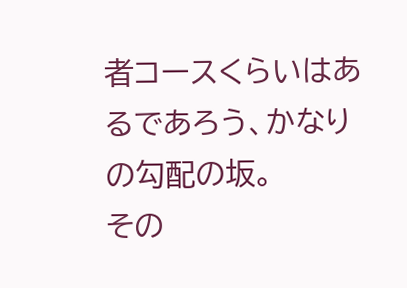者コースくらいはあるであろう、かなりの勾配の坂。
その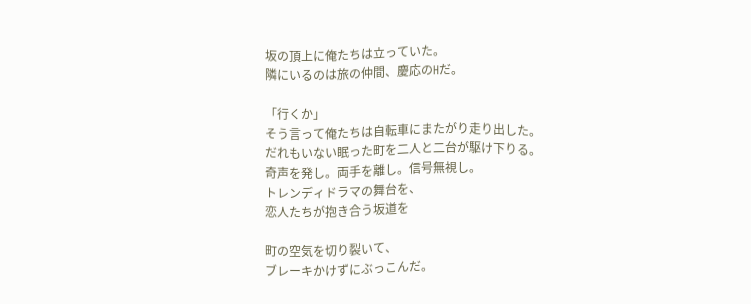坂の頂上に俺たちは立っていた。
隣にいるのは旅の仲間、慶応のHだ。

「行くか」
そう言って俺たちは自転車にまたがり走り出した。
だれもいない眠った町を二人と二台が駆け下りる。
奇声を発し。両手を離し。信号無視し。
トレンディドラマの舞台を、
恋人たちが抱き合う坂道を

町の空気を切り裂いて、
ブレーキかけずにぶっこんだ。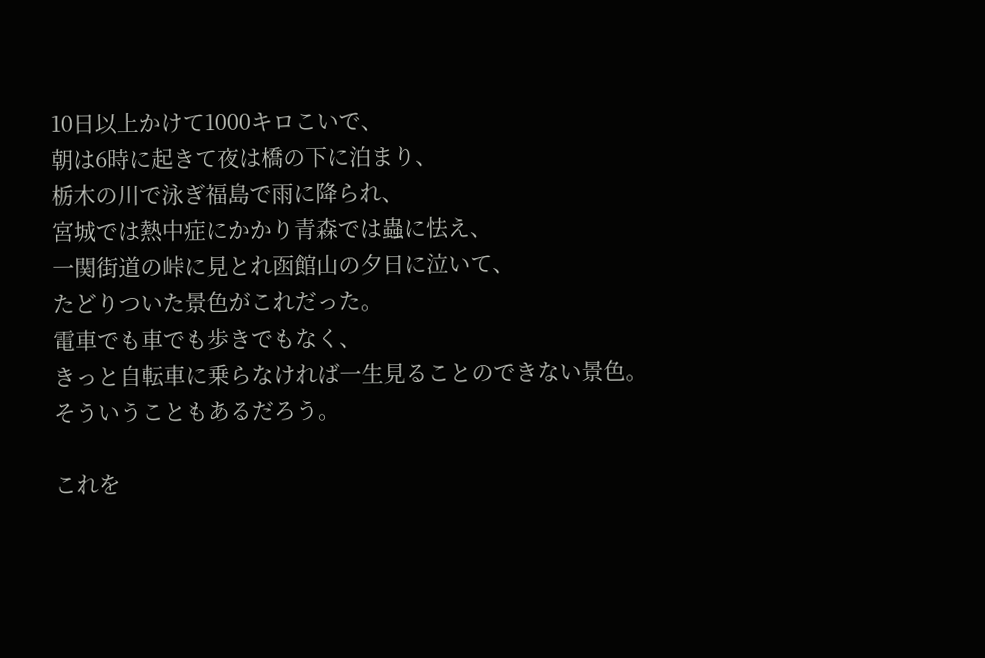10日以上かけて1000キロこいで、
朝は6時に起きて夜は橋の下に泊まり、
栃木の川で泳ぎ福島で雨に降られ、
宮城では熱中症にかかり青森では蟲に怯え、
一関街道の峠に見とれ函館山の夕日に泣いて、
たどりついた景色がこれだった。
電車でも車でも歩きでもなく、
きっと自転車に乗らなければ一生見ることのできない景色。
そういうこともあるだろう。

これを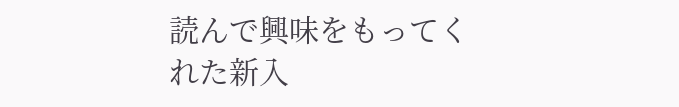読んで興味をもってくれた新入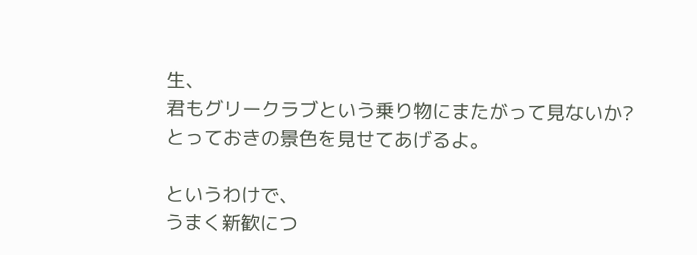生、
君もグリークラブという乗り物にまたがって見ないか?
とっておきの景色を見せてあげるよ。

というわけで、
うまく新歓につ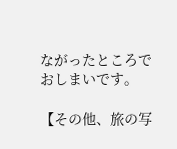ながったところで
おしまいです。

【その他、旅の写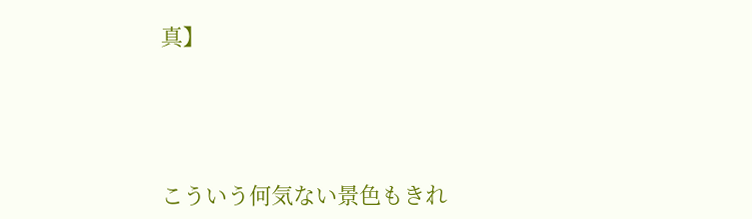真】




こういう何気ない景色もきれ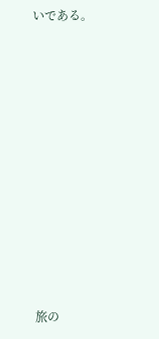いである。












旅の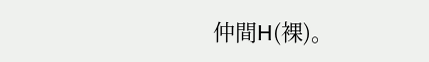仲間H(裸)。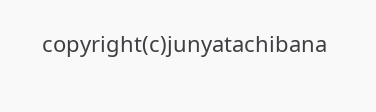copyright(c)junyatachibana